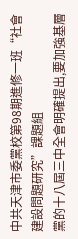中共天津市委黨校第98期進修一班“社會建設問題研究”課題組
黨的十八屆三中全會明確提出,要加強基層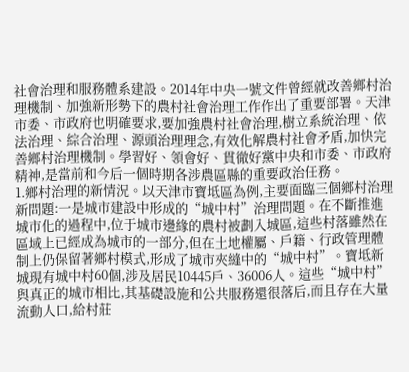社會治理和服務體系建設。2014年中央一號文件曾經就改善鄉村治理機制、加強新形勢下的農村社會治理工作作出了重要部署。天津市委、市政府也明確要求,要加強農村社會治理,樹立系統治理、依法治理、綜合治理、源頭治理理念,有效化解農村社會矛盾,加快完善鄉村治理機制。學習好、領會好、貫徹好黨中央和市委、市政府精神,是當前和今后一個時期各涉農區縣的重要政治任務。
1.鄉村治理的新情況。以天津市寶坻區為例,主要面臨三個鄉村治理新問題:一是城市建設中形成的“城中村”治理問題。在不斷推進城市化的過程中,位于城市邊緣的農村被劃入城區,這些村落雖然在區域上已經成為城市的一部分,但在土地權屬、戶籍、行政管理體制上仍保留著鄉村模式,形成了城市夾縫中的“城中村”。寶坻新城現有城中村60個,涉及居民10445戶、36006人。這些“城中村”與真正的城市相比,其基礎設施和公共服務還很落后,而且存在大量流動人口,給村莊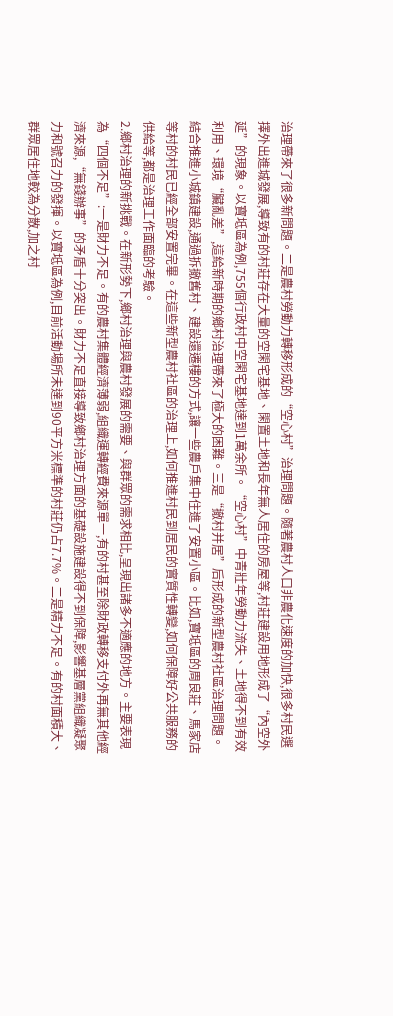治理帶來了很多新問題。二是農村勞動力轉移形成的“空心村”治理問題。隨著農村人口非農化速度的加快,很多村民選擇外出進城發展,導致有的村莊存在大量的空閑宅基地、閑置土地和長年無人居住的房屋等,村莊建設用地形成了“內空外延”的現象。以寶坻區為例,755個行政村中空閑宅基地達到1萬余所。“空心村”中青壯年勞動力流失、土地得不到有效利用、環境“臟亂差”,這給新時期的鄉村治理帶來了極大的困難。三是“撤村并居”后形成的新型農村社區治理問題。結合推進小城鎮建設,通過拆撤舊村、建設還遷樓的方式,讓一些農戶集中住進了安置小區。比如,寶坻區的周良莊、馬家店等村的村民已經全部安置完畢。在這些新型農村社區的治理上,如何推進村民到居民的實質性轉變,如何保障好公共服務的供給等,都是治理工作面臨的考驗。
2.鄉村治理的新挑戰。在新形勢下,鄉村治理與農村發展的需要、與群眾的需求相比,呈現出諸多不適應的地方。主要表現為“四個不足”:一是財力不足。有的農村集體經濟薄弱,組織運轉經費來源單一,有的村甚至除財政轉移支付外再無其他經濟來源,“無錢辦事”的矛盾十分突出。財力不足直接導致鄉村治理方面的基礎設施建設得不到保障,影響基層黨組織凝聚力和號召力的發揮。以寶坻區為例,目前活動場所未達到90平方米標準的村莊仍占7.7%。二是精力不足。有的村面積大、群眾居住地較為分散,加之村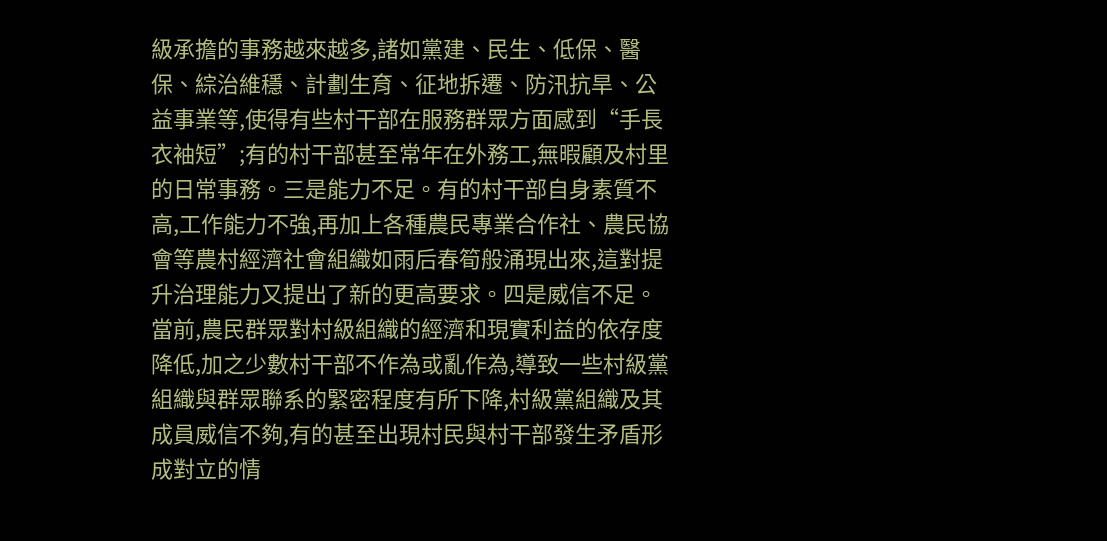級承擔的事務越來越多,諸如黨建、民生、低保、醫保、綜治維穩、計劃生育、征地拆遷、防汛抗旱、公益事業等,使得有些村干部在服務群眾方面感到“手長衣袖短”;有的村干部甚至常年在外務工,無暇顧及村里的日常事務。三是能力不足。有的村干部自身素質不高,工作能力不強,再加上各種農民專業合作社、農民協會等農村經濟社會組織如雨后春筍般涌現出來,這對提升治理能力又提出了新的更高要求。四是威信不足。當前,農民群眾對村級組織的經濟和現實利益的依存度降低,加之少數村干部不作為或亂作為,導致一些村級黨組織與群眾聯系的緊密程度有所下降,村級黨組織及其成員威信不夠,有的甚至出現村民與村干部發生矛盾形成對立的情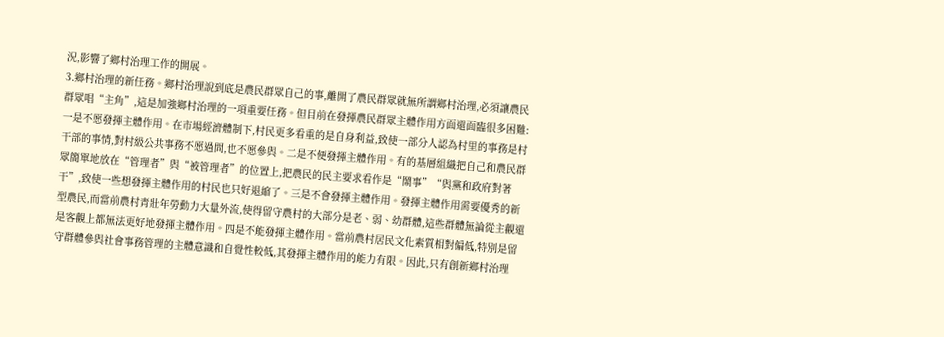況,影響了鄉村治理工作的開展。
3.鄉村治理的新任務。鄉村治理說到底是農民群眾自己的事,離開了農民群眾就無所謂鄉村治理,必須讓農民群眾唱“主角”,這是加強鄉村治理的一項重要任務。但目前在發揮農民群眾主體作用方面還面臨很多困難:一是不愿發揮主體作用。在市場經濟體制下,村民更多看重的是自身利益,致使一部分人認為村里的事務是村干部的事情,對村級公共事務不愿過問,也不愿參與。二是不便發揮主體作用。有的基層組織把自己和農民群眾簡單地放在“管理者”與“被管理者”的位置上,把農民的民主要求看作是“鬧事”“與黨和政府對著干”,致使一些想發揮主體作用的村民也只好退縮了。三是不會發揮主體作用。發揮主體作用需要優秀的新型農民,而當前農村青壯年勞動力大量外流,使得留守農村的大部分是老、弱、幼群體,這些群體無論從主觀還是客觀上都無法更好地發揮主體作用。四是不能發揮主體作用。當前農村居民文化素質相對偏低,特別是留守群體參與社會事務管理的主體意識和自覺性較低,其發揮主體作用的能力有限。因此,只有創新鄉村治理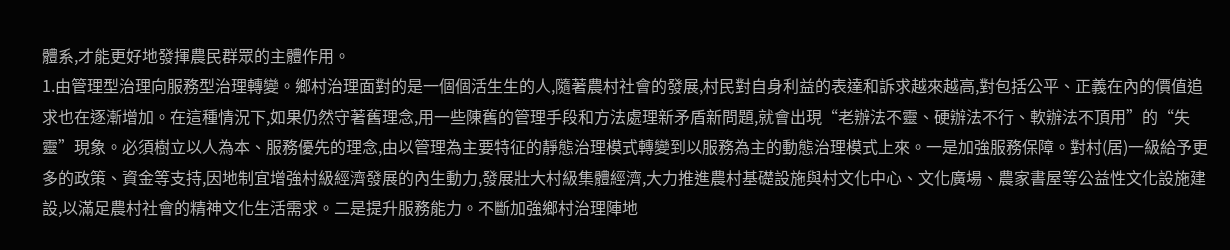體系,才能更好地發揮農民群眾的主體作用。
1.由管理型治理向服務型治理轉變。鄉村治理面對的是一個個活生生的人,隨著農村社會的發展,村民對自身利益的表達和訴求越來越高,對包括公平、正義在內的價值追求也在逐漸增加。在這種情況下,如果仍然守著舊理念,用一些陳舊的管理手段和方法處理新矛盾新問題,就會出現“老辦法不靈、硬辦法不行、軟辦法不頂用”的“失靈”現象。必須樹立以人為本、服務優先的理念,由以管理為主要特征的靜態治理模式轉變到以服務為主的動態治理模式上來。一是加強服務保障。對村(居)一級給予更多的政策、資金等支持,因地制宜增強村級經濟發展的內生動力,發展壯大村級集體經濟,大力推進農村基礎設施與村文化中心、文化廣場、農家書屋等公益性文化設施建設,以滿足農村社會的精神文化生活需求。二是提升服務能力。不斷加強鄉村治理陣地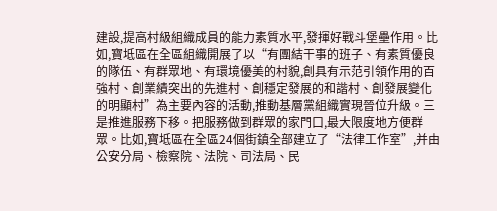建設,提高村級組織成員的能力素質水平,發揮好戰斗堡壘作用。比如,寶坻區在全區組織開展了以“有團結干事的班子、有素質優良的隊伍、有群眾地、有環境優美的村貌,創具有示范引領作用的百強村、創業績突出的先進村、創穩定發展的和諧村、創發展變化的明顯村”為主要內容的活動,推動基層黨組織實現晉位升級。三是推進服務下移。把服務做到群眾的家門口,最大限度地方便群眾。比如,寶坻區在全區24個街鎮全部建立了“法律工作室”,并由公安分局、檢察院、法院、司法局、民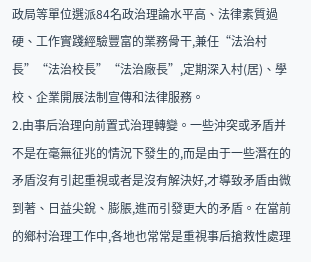政局等單位選派84名政治理論水平高、法律素質過硬、工作實踐經驗豐富的業務骨干,兼任“法治村長”“法治校長”“法治廠長”,定期深入村(居)、學校、企業開展法制宣傳和法律服務。
2.由事后治理向前置式治理轉變。一些沖突或矛盾并不是在毫無征兆的情況下發生的,而是由于一些潛在的矛盾沒有引起重視或者是沒有解決好,才導致矛盾由微到著、日益尖銳、膨脹,進而引發更大的矛盾。在當前的鄉村治理工作中,各地也常常是重視事后搶救性處理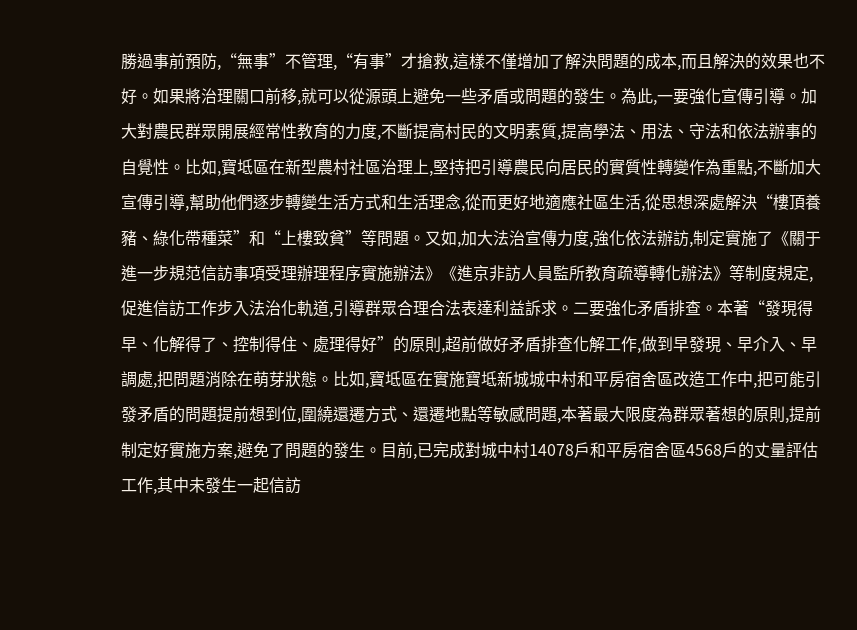勝過事前預防,“無事”不管理,“有事”才搶救,這樣不僅增加了解決問題的成本,而且解決的效果也不好。如果將治理關口前移,就可以從源頭上避免一些矛盾或問題的發生。為此,一要強化宣傳引導。加大對農民群眾開展經常性教育的力度,不斷提高村民的文明素質,提高學法、用法、守法和依法辦事的自覺性。比如,寶坻區在新型農村社區治理上,堅持把引導農民向居民的實質性轉變作為重點,不斷加大宣傳引導,幫助他們逐步轉變生活方式和生活理念,從而更好地適應社區生活,從思想深處解決“樓頂養豬、綠化帶種菜”和“上樓致貧”等問題。又如,加大法治宣傳力度,強化依法辦訪,制定實施了《關于進一步規范信訪事項受理辦理程序實施辦法》《進京非訪人員監所教育疏導轉化辦法》等制度規定,促進信訪工作步入法治化軌道,引導群眾合理合法表達利益訴求。二要強化矛盾排查。本著“發現得早、化解得了、控制得住、處理得好”的原則,超前做好矛盾排查化解工作,做到早發現、早介入、早調處,把問題消除在萌芽狀態。比如,寶坻區在實施寶坻新城城中村和平房宿舍區改造工作中,把可能引發矛盾的問題提前想到位,圍繞還遷方式、還遷地點等敏感問題,本著最大限度為群眾著想的原則,提前制定好實施方案,避免了問題的發生。目前,已完成對城中村14078戶和平房宿舍區4568戶的丈量評估工作,其中未發生一起信訪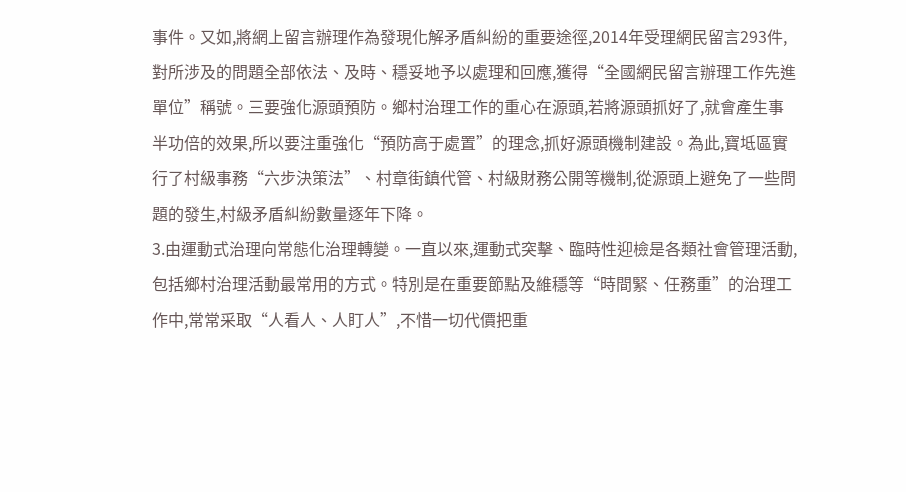事件。又如,將網上留言辦理作為發現化解矛盾糾紛的重要途徑,2014年受理網民留言293件,對所涉及的問題全部依法、及時、穩妥地予以處理和回應,獲得“全國網民留言辦理工作先進單位”稱號。三要強化源頭預防。鄉村治理工作的重心在源頭,若將源頭抓好了,就會產生事半功倍的效果,所以要注重強化“預防高于處置”的理念,抓好源頭機制建設。為此,寶坻區實行了村級事務“六步決策法”、村章街鎮代管、村級財務公開等機制,從源頭上避免了一些問題的發生,村級矛盾糾紛數量逐年下降。
3.由運動式治理向常態化治理轉變。一直以來,運動式突擊、臨時性迎檢是各類社會管理活動,包括鄉村治理活動最常用的方式。特別是在重要節點及維穩等“時間緊、任務重”的治理工作中,常常采取“人看人、人盯人”,不惜一切代價把重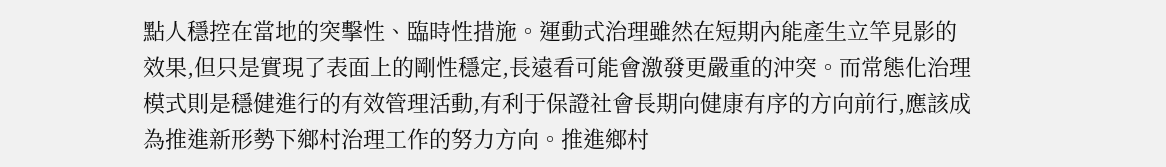點人穩控在當地的突擊性、臨時性措施。運動式治理雖然在短期內能產生立竿見影的效果,但只是實現了表面上的剛性穩定,長遠看可能會激發更嚴重的沖突。而常態化治理模式則是穩健進行的有效管理活動,有利于保證社會長期向健康有序的方向前行,應該成為推進新形勢下鄉村治理工作的努力方向。推進鄉村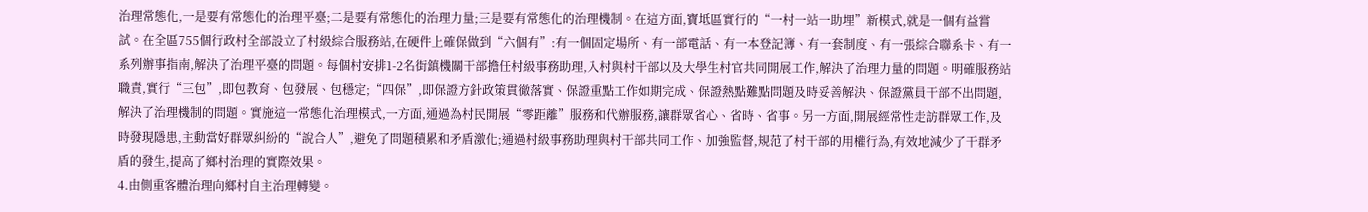治理常態化,一是要有常態化的治理平臺;二是要有常態化的治理力量;三是要有常態化的治理機制。在這方面,寶坻區實行的“一村一站一助埋”新模式,就是一個有益嘗試。在全區755個行政村全部設立了村級綜合服務站,在硬件上確保做到“六個有”:有一個固定場所、有一部電話、有一本登記簿、有一套制度、有一張綜合聯系卡、有一系列辦事指南,解決了治理平臺的問題。每個村安排1-2名街鎮機關干部擔任村級事務助理,入村與村干部以及大學生村官共同開展工作,解決了治理力量的問題。明確服務站職責,實行“三包”,即包教育、包發展、包穩定;“四保”,即保證方針政策貫徹落實、保證重點工作如期完成、保證熱點難點問題及時妥善解決、保證黨員干部不出問題,解決了治理機制的問題。實施這一常態化治理模式,一方面,通過為村民開展“零距離”服務和代辦服務,讓群眾省心、省時、省事。另一方面,開展經常性走訪群眾工作,及時發現隱患,主動當好群眾糾紛的“說合人”,避免了問題積累和矛盾激化;通過村級事務助理與村干部共同工作、加強監督,規范了村干部的用權行為,有效地減少了干群矛盾的發生,提高了鄉村治理的實際效果。
4.由側重客體治理向鄉村自主治理轉變。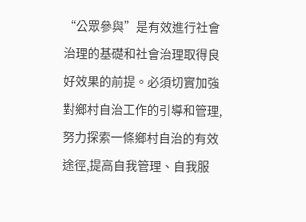“公眾參與”是有效進行社會治理的基礎和社會治理取得良好效果的前提。必須切實加強對鄉村自治工作的引導和管理,努力探索一條鄉村自治的有效途徑,提高自我管理、自我服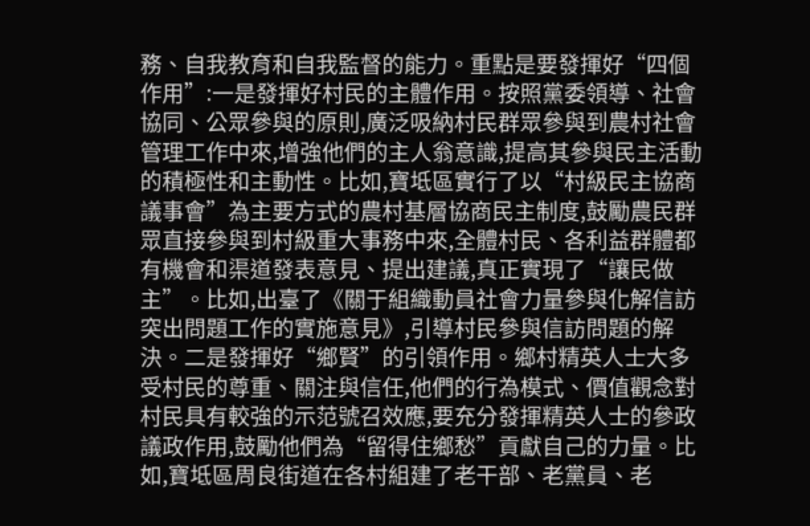務、自我教育和自我監督的能力。重點是要發揮好“四個作用”:一是發揮好村民的主體作用。按照黨委領導、社會協同、公眾參與的原則,廣泛吸納村民群眾參與到農村社會管理工作中來,增強他們的主人翁意識,提高其參與民主活動的積極性和主動性。比如,寶坻區實行了以“村級民主協商議事會”為主要方式的農村基層協商民主制度,鼓勵農民群眾直接參與到村級重大事務中來,全體村民、各利益群體都有機會和渠道發表意見、提出建議,真正實現了“讓民做主”。比如,出臺了《關于組織動員社會力量參與化解信訪突出問題工作的實施意見》,引導村民參與信訪問題的解決。二是發揮好“鄉賢”的引領作用。鄉村精英人士大多受村民的尊重、關注與信任,他們的行為模式、價值觀念對村民具有較強的示范號召效應,要充分發揮精英人士的參政議政作用,鼓勵他們為“留得住鄉愁”貢獻自己的力量。比如,寶坻區周良街道在各村組建了老干部、老黨員、老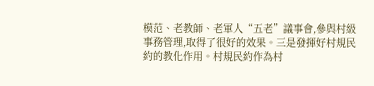模范、老教師、老軍人“五老”議事會,參與村級事務管理,取得了很好的效果。三是發揮好村規民約的教化作用。村規民約作為村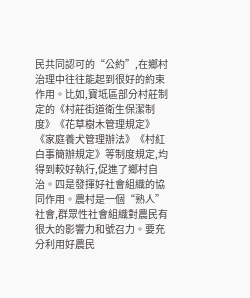民共同認可的“公約”,在鄉村治理中往往能起到很好的約束作用。比如,寶坻區部分村莊制定的《村莊街道衛生保潔制度》《花草樹木管理規定》《家庭養犬管理辦法》《村紅白事簡辦規定》等制度規定,均得到較好執行,促進了鄉村自治。四是發揮好社會組織的協同作用。農村是一個“熟人”社會,群眾性社會組織對農民有很大的影響力和號召力。要充分利用好農民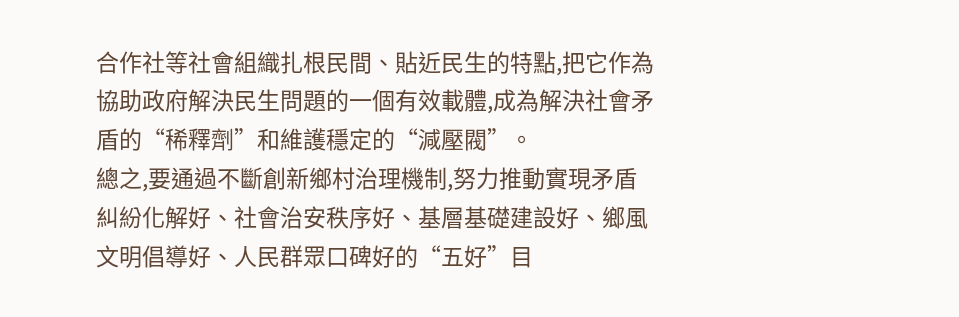合作社等社會組織扎根民間、貼近民生的特點,把它作為協助政府解決民生問題的一個有效載體,成為解決社會矛盾的“稀釋劑”和維護穩定的“減壓閥”。
總之,要通過不斷創新鄉村治理機制,努力推動實現矛盾糾紛化解好、社會治安秩序好、基層基礎建設好、鄉風文明倡導好、人民群眾口碑好的“五好”目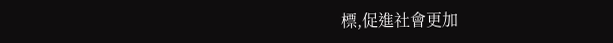標,促進社會更加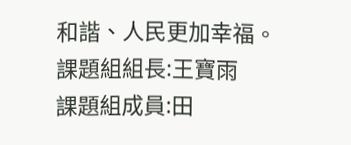和諧、人民更加幸福。
課題組組長:王寶雨
課題組成員:田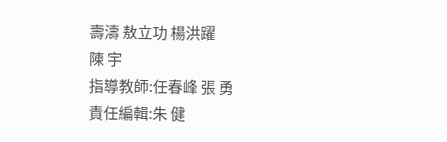壽濤 敖立功 楊洪躍
陳 宇
指導教師:任春峰 張 勇
責任編輯:朱 健